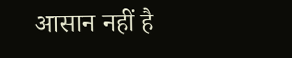आसान नहीं है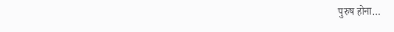पुरुष होना…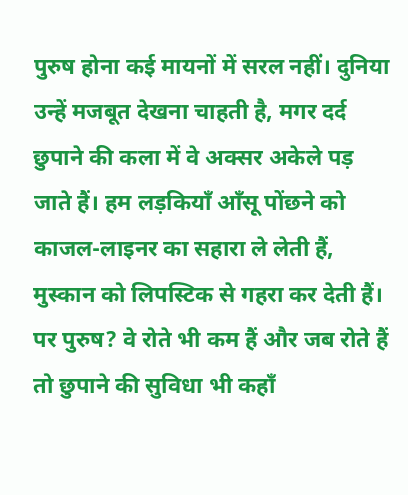पुरुष होना कई मायनों में सरल नहीं। दुनिया उन्हें मजबूत देखना चाहती है, मगर दर्द छुपाने की कला में वे अक्सर अकेले पड़ जाते हैं। हम लड़कियाँ आँसू पोंछने को काजल-लाइनर का सहारा ले लेती हैं, मुस्कान को लिपस्टिक से गहरा कर देती हैं। पर पुरुष? वे रोते भी कम हैं और जब रोते हैं तो छुपाने की सुविधा भी कहाँ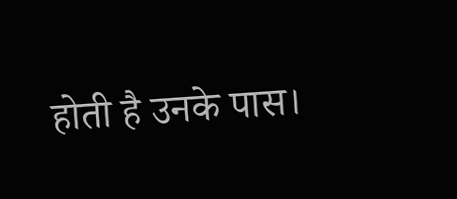होती है उनके पास।